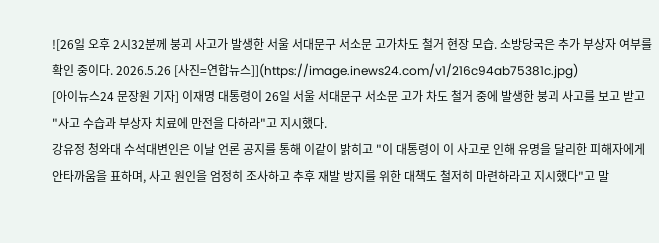![26일 오후 2시32분께 붕괴 사고가 발생한 서울 서대문구 서소문 고가차도 철거 현장 모습. 소방당국은 추가 부상자 여부를 확인 중이다. 2026.5.26 [사진=연합뉴스]](https://image.inews24.com/v1/216c94ab75381c.jpg)
[아이뉴스24 문장원 기자] 이재명 대통령이 26일 서울 서대문구 서소문 고가 차도 철거 중에 발생한 붕괴 사고를 보고 받고 "사고 수습과 부상자 치료에 만전을 다하라"고 지시했다.
강유정 청와대 수석대변인은 이날 언론 공지를 통해 이같이 밝히고 "이 대통령이 이 사고로 인해 유명을 달리한 피해자에게 안타까움을 표하며, 사고 원인을 엄정히 조사하고 추후 재발 방지를 위한 대책도 철저히 마련하라고 지시했다"고 말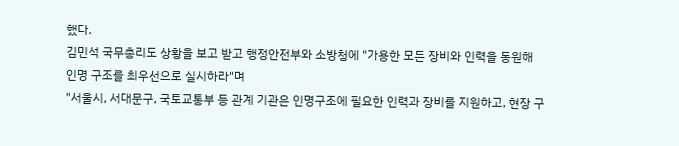했다.
김민석 국무총리도 상황을 보고 받고 행정안전부와 소방청에 "가용한 모든 장비와 인력을 동원해 인명 구조를 최우선으로 실시하라"며
"서울시, 서대문구, 국토교통부 등 관계 기관은 인명구조에 필요한 인력과 장비를 지원하고, 현장 구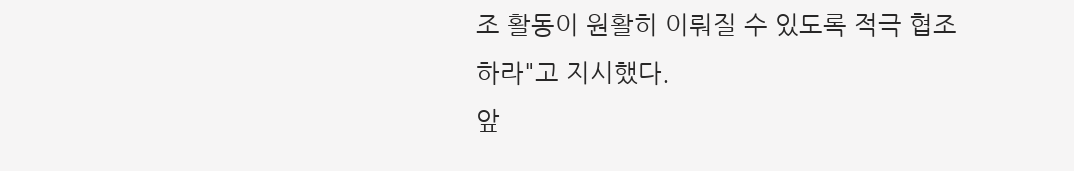조 활동이 원활히 이뤄질 수 있도록 적극 협조하라"고 지시했다.
앞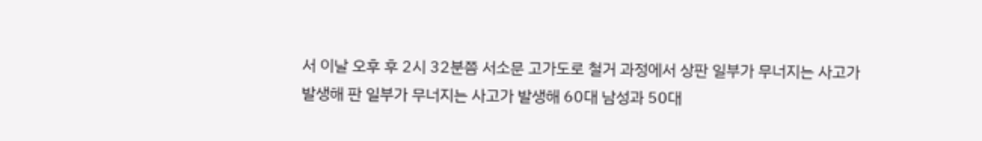서 이날 오후 후 2시 32분쯤 서소문 고가도로 철거 과정에서 상판 일부가 무너지는 사고가 발생해 판 일부가 무너지는 사고가 발생해 60대 남성과 50대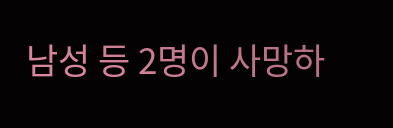남성 등 2명이 사망하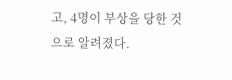고, 4명이 부상을 당한 것으로 알려졌다.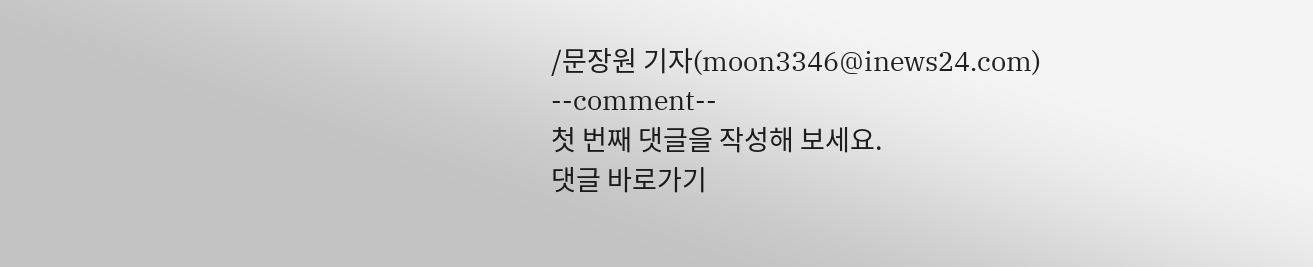/문장원 기자(moon3346@inews24.com)
--comment--
첫 번째 댓글을 작성해 보세요.
댓글 바로가기